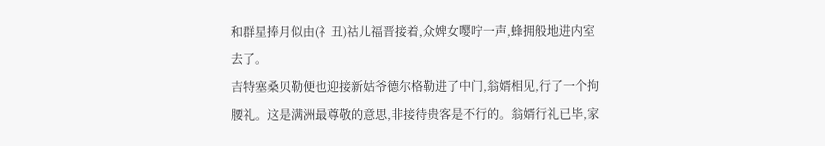和群星捧月似由(礻丑)祜儿福晋接着,众婢女嘤咛一声,蜂拥般地进内室去了。
吉特塞桑贝勒便也迎接新姑爷德尔格勒进了中门,翁婿相见,行了一个拘腰礼。这是满洲最尊敬的意思,非接待贵客是不行的。翁婿行礼已毕,家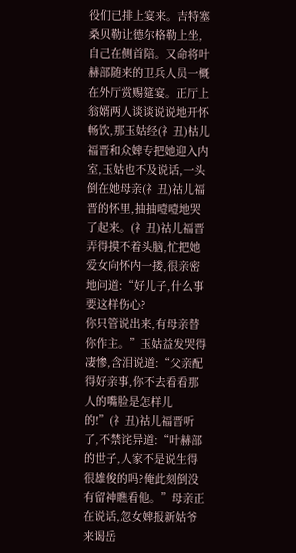役们已排上宴来。吉特塞桑贝勒让德尔格勒上坐,自己在侧首陪。又命将叶赫部随来的卫兵人员一概在外厅赏赐筵宴。正厅上翁婿两人谈谈说说地开怀畅饮,那玉姑经(礻丑)枯儿福晋和众婢专把她迎入内室,玉姑也不及说话,一头倒在她母亲(礻丑)祜儿福晋的怀里,抽抽噎噎地哭了起来。(礻丑)祜儿福晋弄得摸不着头脑,忙把她爱女向怀内一搂,很亲密地问道:“好儿子,什么事要这样伤心?
你只管说出来,有母亲替你作主。”玉姑益发哭得凄惨,含泪说道:“父亲配得好亲事,你不去看看那人的嘴脸是怎样儿的!”(礻丑)祜儿福晋听了,不禁诧异道:“叶赫部的世子,人家不是说生得很雄俊的吗?俺此刻倒没有留神瞧看他。”母亲正在说话,忽女婢报新姑爷来谒岳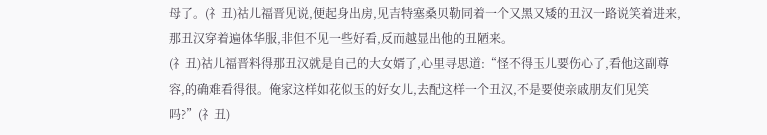母了。(礻丑)祜儿福晋见说,便起身出房,见吉特塞桑贝勒同着一个又黑又矮的丑汉一路说笑着进来,那丑汉穿着遍体华服,非但不见一些好看,反而越显出他的丑陋来。
(礻丑)祜儿福晋料得那丑汉就是自己的大女婿了,心里寻思道:“怪不得玉儿要伤心了,看他这副尊容,的确难看得很。俺家这样如花似玉的好女儿,去配这样一个丑汉,不是要使亲戚朋友们见笑吗?”(礻丑)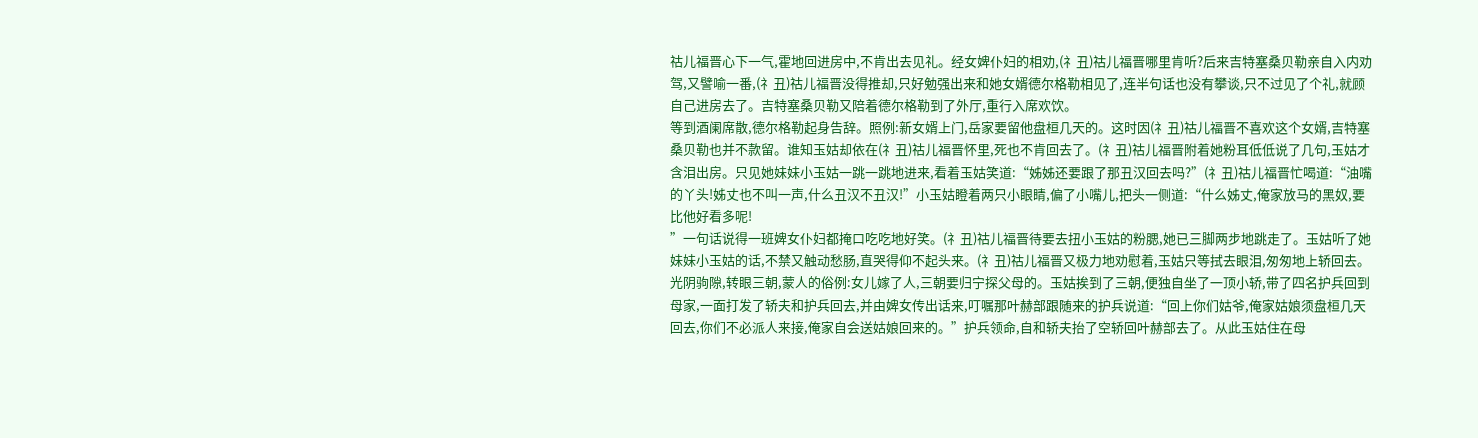祜儿福晋心下一气,霍地回进房中,不肯出去见礼。经女婢仆妇的相劝,(礻丑)祜儿福晋哪里肯听?后来吉特塞桑贝勒亲自入内劝驾,又譬喻一番,(礻丑)祜儿福晋没得推却,只好勉强出来和她女婿德尔格勒相见了,连半句话也没有攀谈,只不过见了个礼,就顾自己进房去了。吉特塞桑贝勒又陪着德尔格勒到了外厅,重行入席欢饮。
等到酒阑席散,德尔格勒起身告辞。照例:新女婿上门,岳家要留他盘桓几天的。这时因(礻丑)祜儿福晋不喜欢这个女婿,吉特塞桑贝勒也并不款留。谁知玉姑却依在(礻丑)祜儿福晋怀里,死也不肯回去了。(礻丑)祜儿福晋附着她粉耳低低说了几句,玉姑才含泪出房。只见她妹妹小玉姑一跳一跳地进来,看着玉姑笑道:“姊姊还要跟了那丑汉回去吗?”(礻丑)祜儿福晋忙喝道:“油嘴的丫头!姊丈也不叫一声,什么丑汉不丑汉!”小玉姑瞪着两只小眼睛,偏了小嘴儿,把头一侧道:“什么姊丈,俺家放马的黑奴,要比他好看多呢!
”一句话说得一班婢女仆妇都掩口吃吃地好笑。(礻丑)祜儿福晋待要去扭小玉姑的粉腮,她已三脚两步地跳走了。玉姑听了她妹妹小玉姑的话,不禁又触动愁肠,直哭得仰不起头来。(礻丑)祜儿福晋又极力地劝慰着,玉姑只等拭去眼泪,匆匆地上轿回去。
光阴驹隙,转眼三朝,蒙人的俗例:女儿嫁了人,三朝要归宁探父母的。玉姑挨到了三朝,便独自坐了一顶小轿,带了四名护兵回到母家,一面打发了轿夫和护兵回去,并由婢女传出话来,叮嘱那叶赫部跟随来的护兵说道:“回上你们姑爷,俺家姑娘须盘桓几天回去,你们不必派人来接,俺家自会送姑娘回来的。”护兵领命,自和轿夫抬了空轿回叶赫部去了。从此玉姑住在母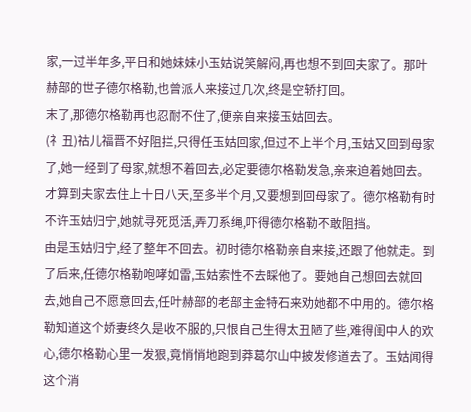家,一过半年多,平日和她妹妹小玉姑说笑解闷,再也想不到回夫家了。那叶赫部的世子德尔格勒,也曾派人来接过几次,终是空轿打回。
末了,那德尔格勒再也忍耐不住了,便亲自来接玉姑回去。
(礻丑)祜儿福晋不好阻拦,只得任玉姑回家,但过不上半个月,玉姑又回到母家了,她一经到了母家,就想不着回去,必定要德尔格勒发急,亲来迫着她回去。才算到夫家去住上十日八天,至多半个月,又要想到回母家了。德尔格勒有时不许玉姑归宁,她就寻死觅活,弄刀系绳,吓得德尔格勒不敢阻挡。
由是玉姑归宁,经了整年不回去。初时德尔格勒亲自来接,还跟了他就走。到了后来,任德尔格勒咆哮如雷,玉姑索性不去睬他了。要她自己想回去就回去,她自己不愿意回去,任叶赫部的老部主金特石来劝她都不中用的。德尔格勒知道这个娇妻终久是收不服的,只恨自己生得太丑陋了些,难得闺中人的欢心,德尔格勒心里一发狠,竟悄悄地跑到莽葛尔山中披发修道去了。玉姑闻得这个消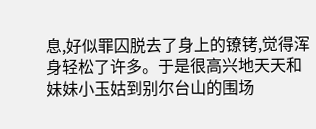息,好似罪囚脱去了身上的镣铐,觉得浑身轻松了许多。于是很高兴地天天和妹妹小玉姑到别尔台山的围场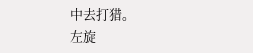中去打猎。
左旋